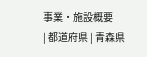事業・施設概要
| 都道府県 | 青森県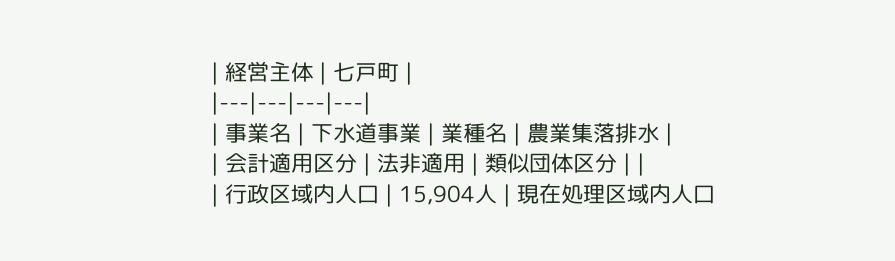| 経営主体 | 七戸町 |
|---|---|---|---|
| 事業名 | 下水道事業 | 業種名 | 農業集落排水 |
| 会計適用区分 | 法非適用 | 類似団体区分 | |
| 行政区域内人口 | 15,904人 | 現在処理区域内人口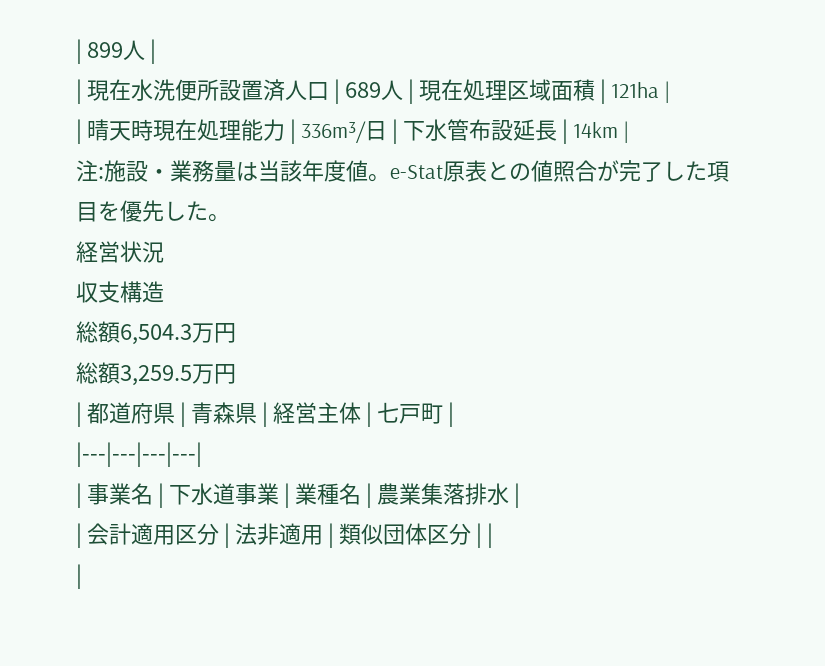| 899人 |
| 現在水洗便所設置済人口 | 689人 | 現在処理区域面積 | 121ha |
| 晴天時現在処理能力 | 336m³/日 | 下水管布設延長 | 14km |
注:施設・業務量は当該年度値。e-Stat原表との値照合が完了した項目を優先した。
経営状況
収支構造
総額6,504.3万円
総額3,259.5万円
| 都道府県 | 青森県 | 経営主体 | 七戸町 |
|---|---|---|---|
| 事業名 | 下水道事業 | 業種名 | 農業集落排水 |
| 会計適用区分 | 法非適用 | 類似団体区分 | |
|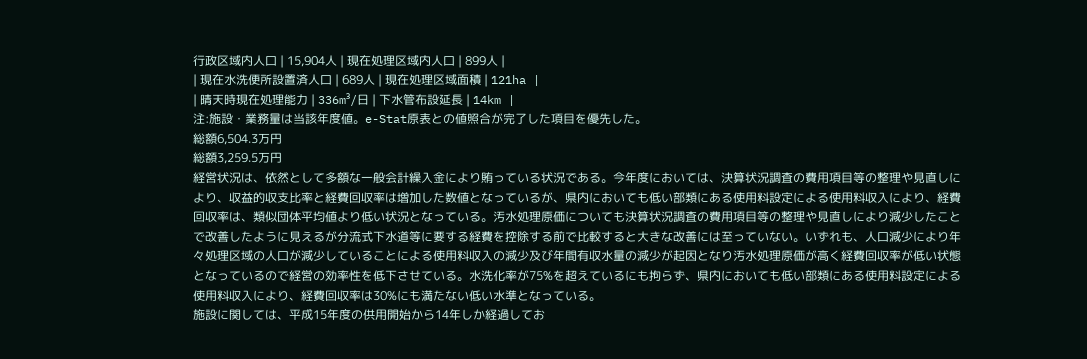行政区域内人口 | 15,904人 | 現在処理区域内人口 | 899人 |
| 現在水洗便所設置済人口 | 689人 | 現在処理区域面積 | 121ha |
| 晴天時現在処理能力 | 336m³/日 | 下水管布設延長 | 14km |
注:施設・業務量は当該年度値。e-Stat原表との値照合が完了した項目を優先した。
総額6,504.3万円
総額3,259.5万円
経営状況は、依然として多額な一般会計繰入金により賄っている状況である。今年度においては、決算状況調査の費用項目等の整理や見直しにより、収益的収支比率と経費回収率は増加した数値となっているが、県内においても低い部類にある使用料設定による使用料収入により、経費回収率は、類似団体平均値より低い状況となっている。汚水処理原価についても決算状況調査の費用項目等の整理や見直しにより減少したことで改善したように見えるが分流式下水道等に要する経費を控除する前で比較すると大きな改善には至っていない。いずれも、人口減少により年々処理区域の人口が減少していることによる使用料収入の減少及び年間有収水量の減少が起因となり汚水処理原価が高く経費回収率が低い状態となっているので経営の効率性を低下させている。水洗化率が75%を超えているにも拘らず、県内においても低い部類にある使用料設定による使用料収入により、経費回収率は30%にも満たない低い水準となっている。
施設に関しては、平成15年度の供用開始から14年しか経過してお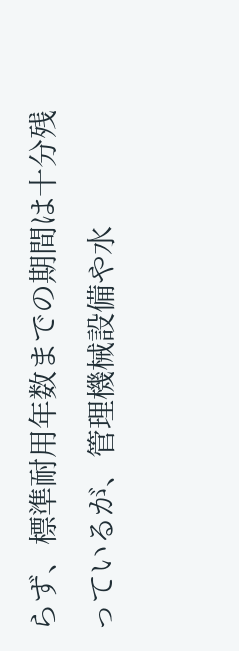らず、標準耐用年数までの期間は十分残っているが、管理機械設備や水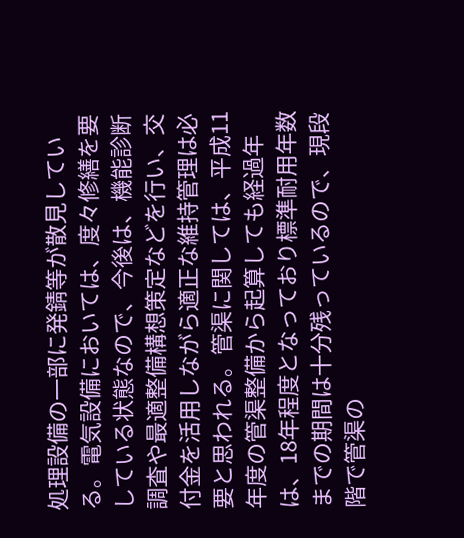処理設備の一部に発錆等が散見している。電気設備においては、度々修繕を要している状態なので、今後は、機能診断調査や最適整備構想策定などを行い、交付金を活用しながら適正な維持管理は必要と思われる。管渠に関しては、平成11年度の管渠整備から起算しても経過年は、18年程度となっており標準耐用年数までの期間は十分残っているので、現段階で管渠の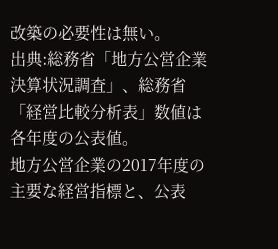改築の必要性は無い。
出典:総務省「地方公営企業決算状況調査」、総務省「経営比較分析表」数値は各年度の公表値。
地方公営企業の2017年度の主要な経営指標と、公表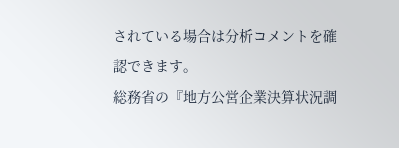されている場合は分析コメントを確認できます。
総務省の『地方公営企業決算状況調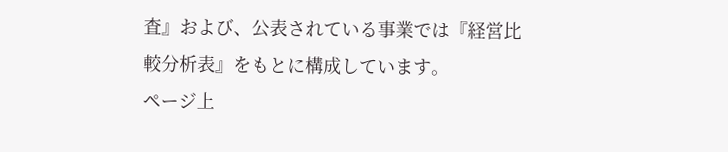査』および、公表されている事業では『経営比較分析表』をもとに構成しています。
ページ上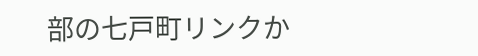部の七戸町リンクか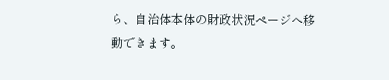ら、自治体本体の財政状況ページへ移動できます。